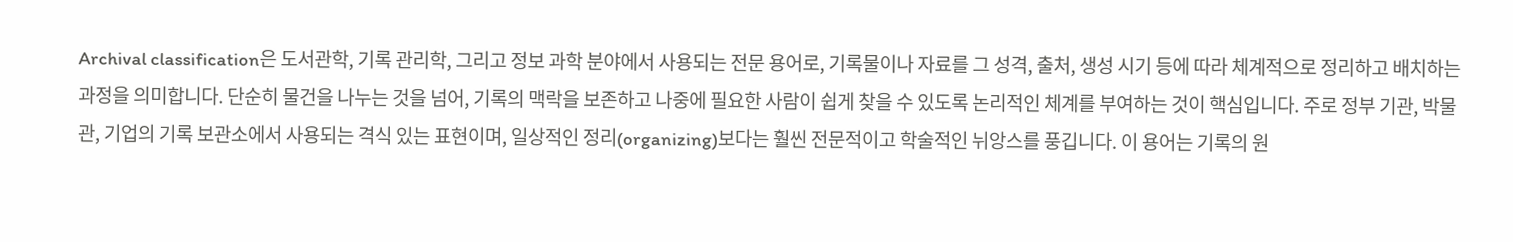Archival classification은 도서관학, 기록 관리학, 그리고 정보 과학 분야에서 사용되는 전문 용어로, 기록물이나 자료를 그 성격, 출처, 생성 시기 등에 따라 체계적으로 정리하고 배치하는 과정을 의미합니다. 단순히 물건을 나누는 것을 넘어, 기록의 맥락을 보존하고 나중에 필요한 사람이 쉽게 찾을 수 있도록 논리적인 체계를 부여하는 것이 핵심입니다. 주로 정부 기관, 박물관, 기업의 기록 보관소에서 사용되는 격식 있는 표현이며, 일상적인 정리(organizing)보다는 훨씬 전문적이고 학술적인 뉘앙스를 풍깁니다. 이 용어는 기록의 원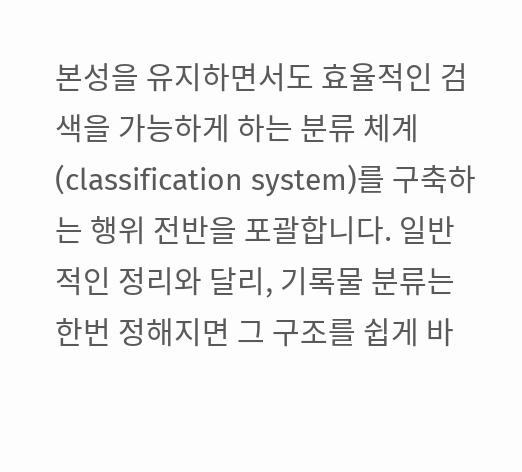본성을 유지하면서도 효율적인 검색을 가능하게 하는 분류 체계(classification system)를 구축하는 행위 전반을 포괄합니다. 일반적인 정리와 달리, 기록물 분류는 한번 정해지면 그 구조를 쉽게 바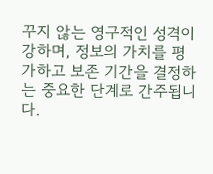꾸지 않는 영구적인 성격이 강하며, 정보의 가치를 평가하고 보존 기간을 결정하는 중요한 단계로 간주됩니다.